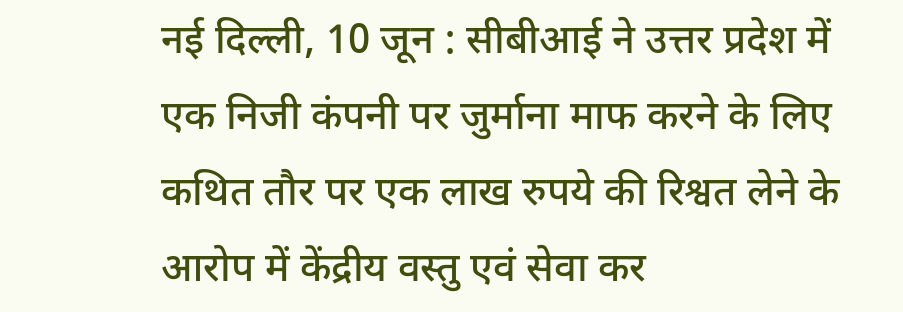नई दिल्ली, 10 जून : सीबीआई ने उत्तर प्रदेश में एक निजी कंपनी पर जुर्माना माफ करने के लिए कथित तौर पर एक लाख रुपये की रिश्वत लेने के आरोप में केंद्रीय वस्तु एवं सेवा कर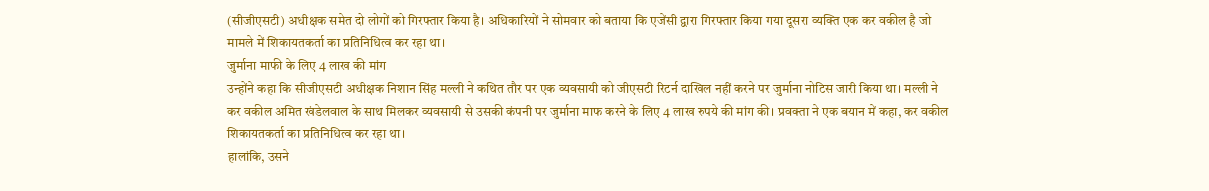(सीजीएसटी) अधीक्षक समेत दो लोगों को गिरफ्तार किया है। अधिकारियों ने सोमवार को बताया कि एजेंसी द्वारा गिरफ्तार किया गया दूसरा व्यक्ति एक कर वकील है जो मामले में शिकायतकर्ता का प्रतिनिधित्व कर रहा था।
जुर्माना माफी के लिए 4 लाख की मांग
उन्होंने कहा कि सीजीएसटी अधीक्षक निशान सिंह मल्ली ने कथित तौर पर एक व्यवसायी को जीएसटी रिटर्न दाखिल नहीं करने पर जुर्माना नोटिस जारी किया था। मल्ली ने कर वकील अमित खंडेलवाल के साथ मिलकर व्यवसायी से उसकी कंपनी पर जुर्माना माफ करने के लिए 4 लाख रुपये की मांग की। प्रवक्ता ने एक बयान में कहा, कर वकील शिकायतकर्ता का प्रतिनिधित्व कर रहा था।
हालांकि, उसने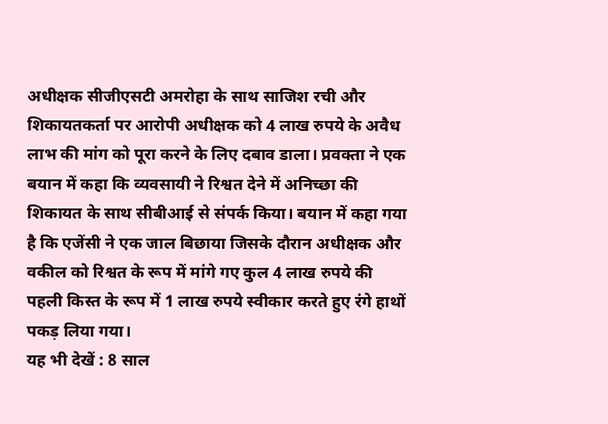अधीक्षक सीजीएसटी अमरोहा के साथ साजिश रची और शिकायतकर्ता पर आरोपी अधीक्षक को 4 लाख रुपये के अवैध लाभ की मांग को पूरा करने के लिए दबाव डाला। प्रवक्ता ने एक बयान में कहा कि व्यवसायी ने रिश्वत देने में अनिच्छा की शिकायत के साथ सीबीआई से संपर्क किया। बयान में कहा गया है कि एजेंसी ने एक जाल बिछाया जिसके दौरान अधीक्षक और वकील को रिश्वत के रूप में मांगे गए कुल 4 लाख रुपये की पहली किस्त के रूप में 1 लाख रुपये स्वीकार करते हुए रंगे हाथों पकड़ लिया गया।
यह भी देखें : 8 साल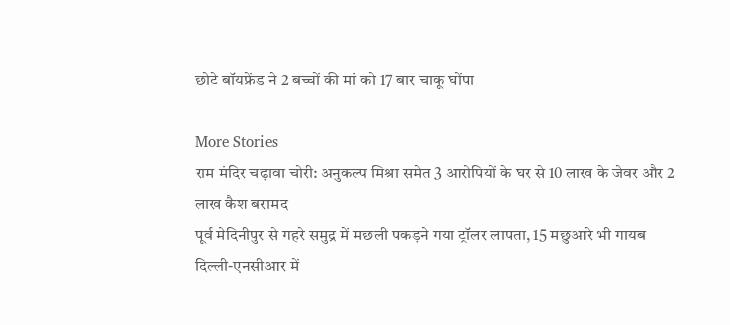छोटे बॉयफ्रेंड ने 2 बच्चों की मां को 17 बार चाकू घोंपा

More Stories
राम मंदिर चढ़ावा चोरी: अनुकल्प मिश्रा समेत 3 आरोपियों के घर से 10 लाख के जेवर और 2 लाख कैश बरामद
पूर्व मेदिनीपुर से गहरे समुद्र में मछली पकड़ने गया ट्रॉलर लापता, 15 मछुआरे भी गायब
दिल्ली-एनसीआर में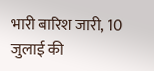भारी बारिश जारी, 10 जुलाई की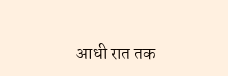आधी रात तक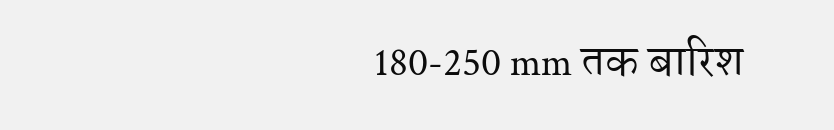180-250 mm तक बारिश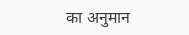का अनुमान